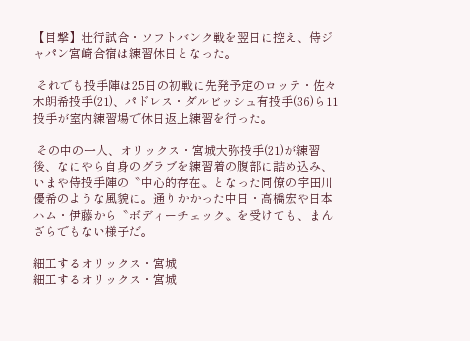【目撃】壮行試合・ソフトバンク戦を翌日に控え、侍ジャパン宮崎合宿は練習休日となった。

 それでも投手陣は25日の初戦に先発予定のロッテ・佐々木朗希投手(21)、パドレス・ダルビッシュ有投手(36)ら11投手が室内練習場で休日返上練習を行った。

 その中の一人、オリックス・宮城大弥投手(21)が練習後、なにやら自身のグラブを練習着の腹部に詰め込み、いまや侍投手陣の〝中心的存在〟となった同僚の宇田川優希のような風貌に。通りかかった中日・高橋宏や日本ハム・伊藤から〝ボディーチェック〟を受けても、まんざらでもない様子だ。

細工するオリックス・宮城
細工するオリックス・宮城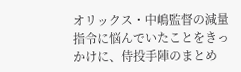オリックス・中嶋監督の減量指令に悩んでいたことをきっかけに、侍投手陣のまとめ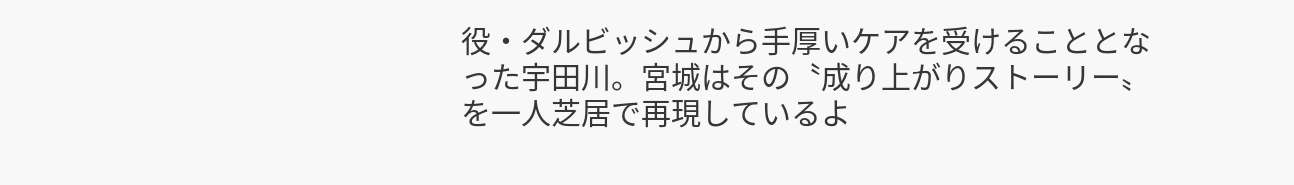役・ダルビッシュから手厚いケアを受けることとなった宇田川。宮城はその〝成り上がりストーリー〟を一人芝居で再現しているよ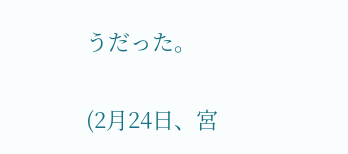うだった。

(2月24日、宮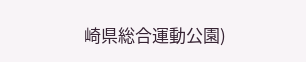崎県総合運動公園)